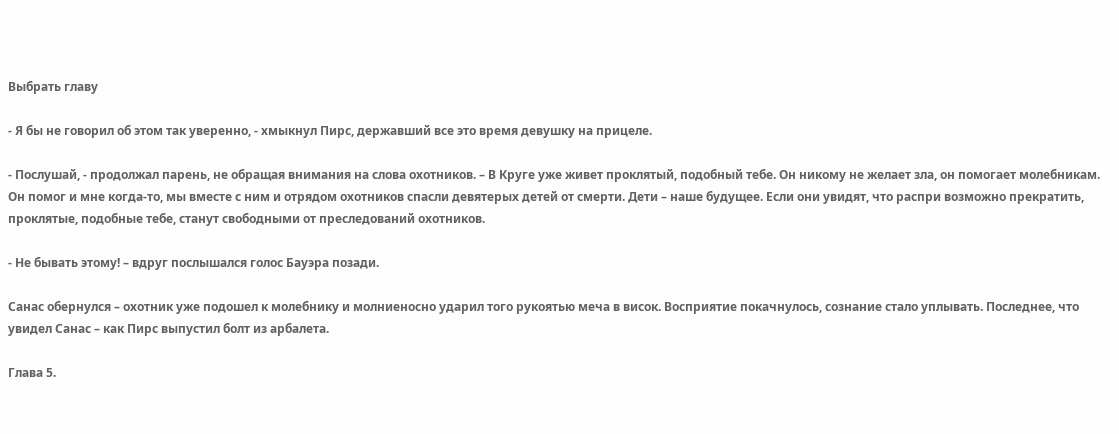Выбрать главу

- Я бы не говорил об этом так уверенно, - хмыкнул Пирс, державший все это время девушку на прицеле.

- Послушай, - продолжал парень, не обращая внимания на слова охотников. – В Круге уже живет проклятый, подобный тебе. Он никому не желает зла, он помогает молебникам. Он помог и мне когда-то, мы вместе с ним и отрядом охотников спасли девятерых детей от смерти. Дети – наше будущее. Если они увидят, что распри возможно прекратить, проклятые, подобные тебе, станут свободными от преследований охотников.

- Не бывать этому! – вдруг послышался голос Бауэра позади.

Санас обернулся – охотник уже подошел к молебнику и молниеносно ударил того рукоятью меча в висок. Восприятие покачнулось, сознание стало уплывать. Последнее, что увидел Санас – как Пирс выпустил болт из арбалета.

Глава 5.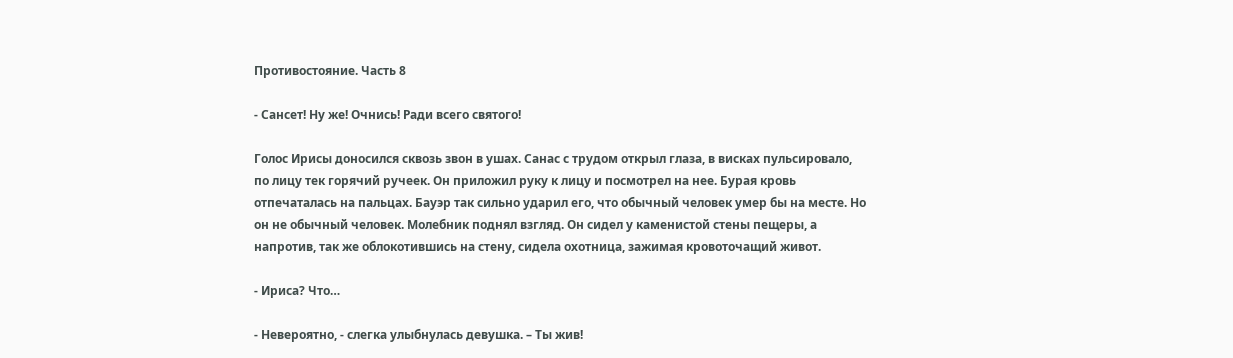Противостояние. Часть 8

- Сансет! Ну же! Очнись! Ради всего святого!

Голос Ирисы доносился сквозь звон в ушах. Санас с трудом открыл глаза, в висках пульсировало, по лицу тек горячий ручеек. Он приложил руку к лицу и посмотрел на нее. Бурая кровь отпечаталась на пальцах. Бауэр так сильно ударил его, что обычный человек умер бы на месте. Но он не обычный человек. Молебник поднял взгляд. Он сидел у каменистой стены пещеры, а напротив, так же облокотившись на стену, сидела охотница, зажимая кровоточащий живот.

- Ириса? Что…

- Невероятно, - слегка улыбнулась девушка. – Ты жив!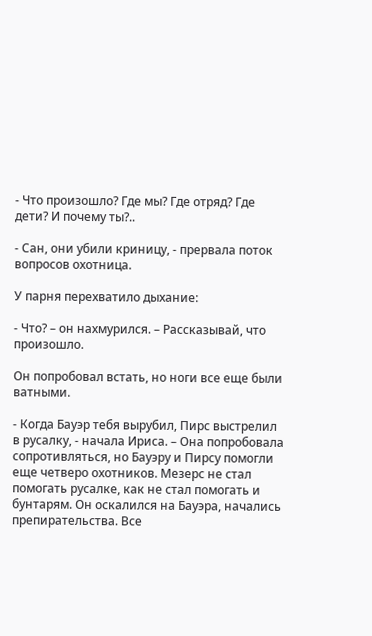- Что произошло? Где мы? Где отряд? Где дети? И почему ты?..

- Сан, они убили криницу, - прервала поток вопросов охотница.

У парня перехватило дыхание:

- Что? – он нахмурился. – Рассказывай, что произошло.

Он попробовал встать, но ноги все еще были ватными.

- Когда Бауэр тебя вырубил, Пирс выстрелил в русалку, - начала Ириса. – Она попробовала сопротивляться, но Бауэру и Пирсу помогли еще четверо охотников. Мезерс не стал помогать русалке, как не стал помогать и бунтарям. Он оскалился на Бауэра, начались препирательства. Все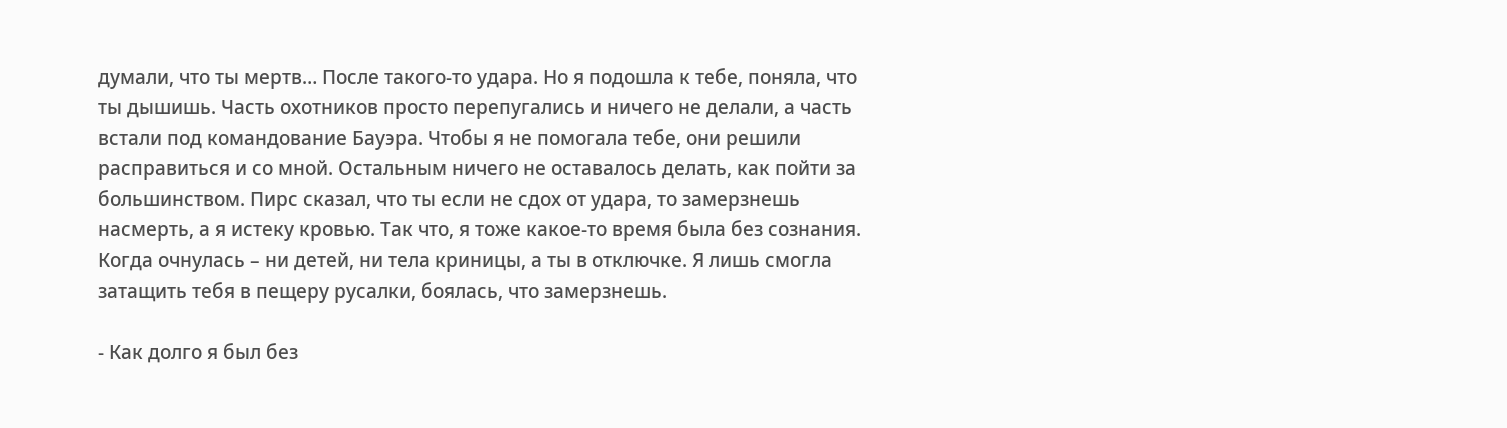думали, что ты мертв… После такого-то удара. Но я подошла к тебе, поняла, что ты дышишь. Часть охотников просто перепугались и ничего не делали, а часть встали под командование Бауэра. Чтобы я не помогала тебе, они решили расправиться и со мной. Остальным ничего не оставалось делать, как пойти за большинством. Пирс сказал, что ты если не сдох от удара, то замерзнешь насмерть, а я истеку кровью. Так что, я тоже какое-то время была без сознания. Когда очнулась – ни детей, ни тела криницы, а ты в отключке. Я лишь смогла затащить тебя в пещеру русалки, боялась, что замерзнешь.

- Как долго я был без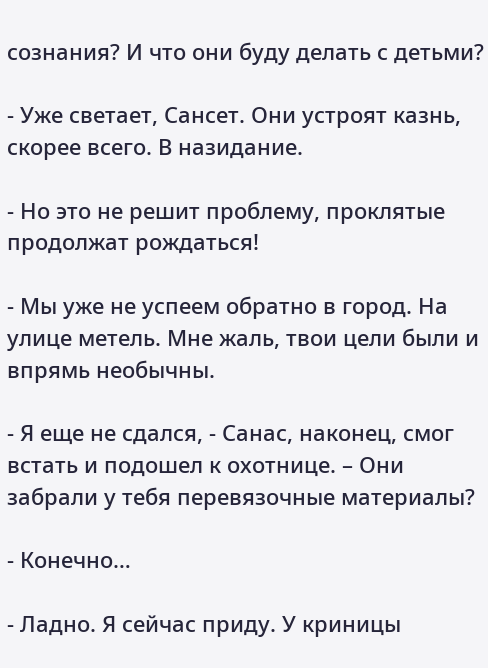сознания? И что они буду делать с детьми?

- Уже светает, Сансет. Они устроят казнь, скорее всего. В назидание.

- Но это не решит проблему, проклятые продолжат рождаться!

- Мы уже не успеем обратно в город. На улице метель. Мне жаль, твои цели были и впрямь необычны.

- Я еще не сдался, - Санас, наконец, смог встать и подошел к охотнице. – Они забрали у тебя перевязочные материалы?

- Конечно…

- Ладно. Я сейчас приду. У криницы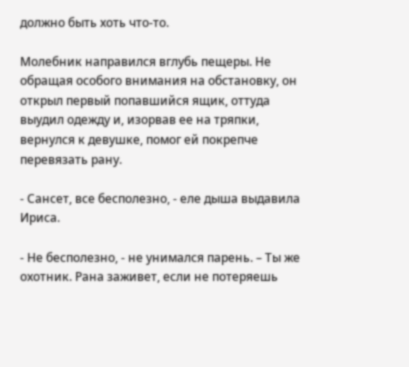должно быть хоть что-то.

Молебник направился вглубь пещеры. Не обращая особого внимания на обстановку, он открыл первый попавшийся ящик, оттуда выудил одежду и, изорвав ее на тряпки, вернулся к девушке, помог ей покрепче перевязать рану.

- Сансет, все бесполезно, - еле дыша выдавила Ириса.

- Не бесполезно, - не унимался парень. – Ты же охотник. Рана заживет, если не потеряешь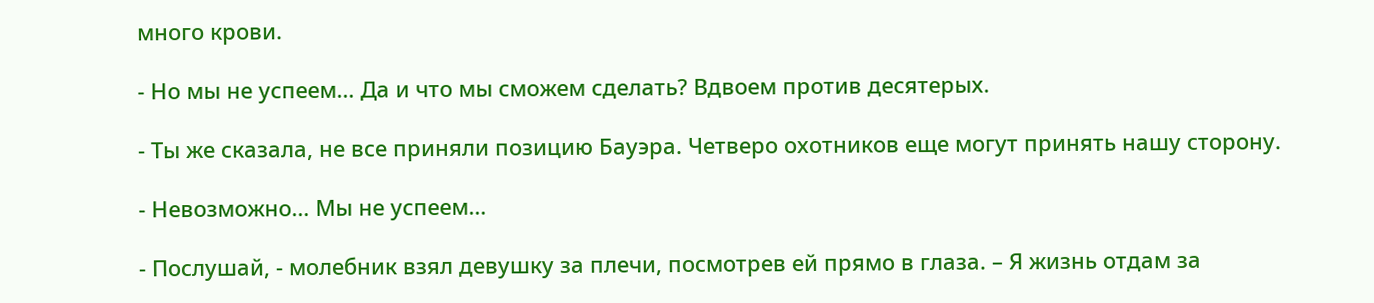много крови.

- Но мы не успеем… Да и что мы сможем сделать? Вдвоем против десятерых.

- Ты же сказала, не все приняли позицию Бауэра. Четверо охотников еще могут принять нашу сторону.

- Невозможно… Мы не успеем…

- Послушай, - молебник взял девушку за плечи, посмотрев ей прямо в глаза. – Я жизнь отдам за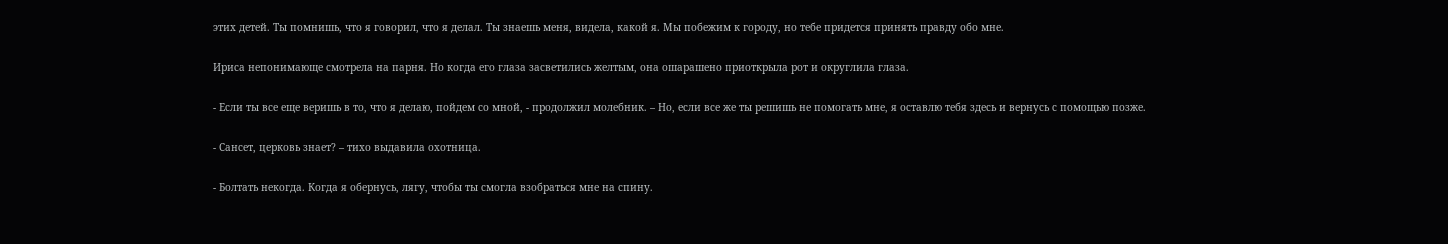этих детей. Ты помнишь, что я говорил, что я делал. Ты знаешь меня, видела, какой я. Мы побежим к городу, но тебе придется принять правду обо мне.

Ириса непонимающе смотрела на парня. Но когда его глаза засветились желтым, она ошарашено приоткрыла рот и округлила глаза.

- Если ты все еще веришь в то, что я делаю, пойдем со мной, - продолжил молебник. – Но, если все же ты решишь не помогать мне, я оставлю тебя здесь и вернусь с помощью позже.

- Сансет, церковь знает? – тихо выдавила охотница.

- Болтать некогда. Когда я обернусь, лягу, чтобы ты смогла взобраться мне на спину.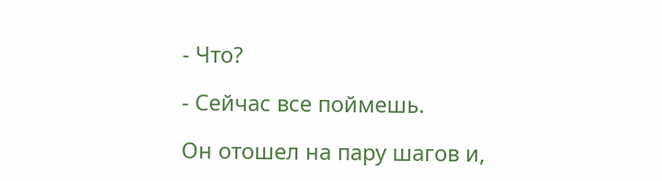- Что?

- Сейчас все поймешь.

Он отошел на пару шагов и,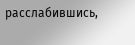расслабившись,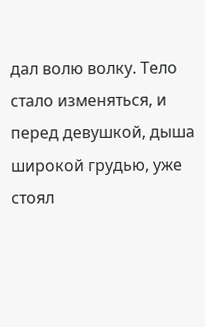дал волю волку. Тело стало изменяться, и перед девушкой, дыша широкой грудью, уже стоял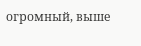огромный, выше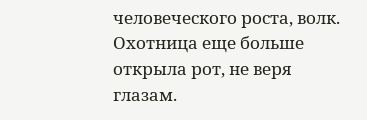человеческого роста, волк. Охотница еще больше открыла рот, не веря глазам.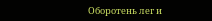Оборотень лег и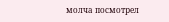молча посмотрел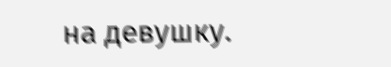на девушку.